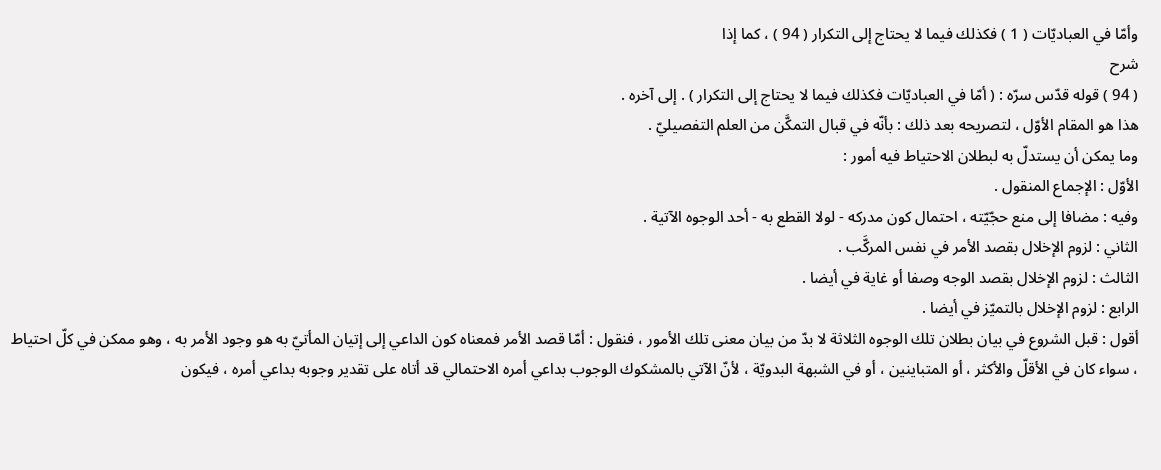وأمّا في العباديّات ( 1 ) فكذلك فيما لا يحتاج إلى التكرار ( 94 ) ، كما إذا
شرح
( 94 ) قوله قدّس سرّه : ( أمّا في العباديّات فكذلك فيما لا يحتاج إلى التكرار ) . إلى آخره .
هذا هو المقام الأوّل ، لتصريحه بعد ذلك : بأنّه في قبال التمكَّن من العلم التفصيليّ .
وما يمكن أن يستدلّ به لبطلان الاحتياط فيه أمور :
الأوّل : الإجماع المنقول .
وفيه : مضافا إلى منع حجّيّته ، احتمال كون مدركه - لولا القطع به - أحد الوجوه الآتية .
الثاني : لزوم الإخلال بقصد الأمر في نفس المركَّب .
الثالث : لزوم الإخلال بقصد الوجه وصفا أو غاية في أيضا .
الرابع : لزوم الإخلال بالتميّز في أيضا .
أقول : قبل الشروع في بيان بطلان تلك الوجوه الثلاثة لا بدّ من بيان معنى تلك الأمور ، فنقول : أمّا قصد الأمر فمعناه كون الداعي إلى إتيان المأتيّ به هو وجود الأمر به ، وهو ممكن في كلّ احتياط ، سواء كان في الأقلّ والأكثر ، أو المتباينين ، أو في الشبهة البدويّة ، لأنّ الآتي بالمشكوك الوجوب بداعي أمره الاحتمالي قد أتاه على تقدير وجوبه بداعي أمره ، فيكون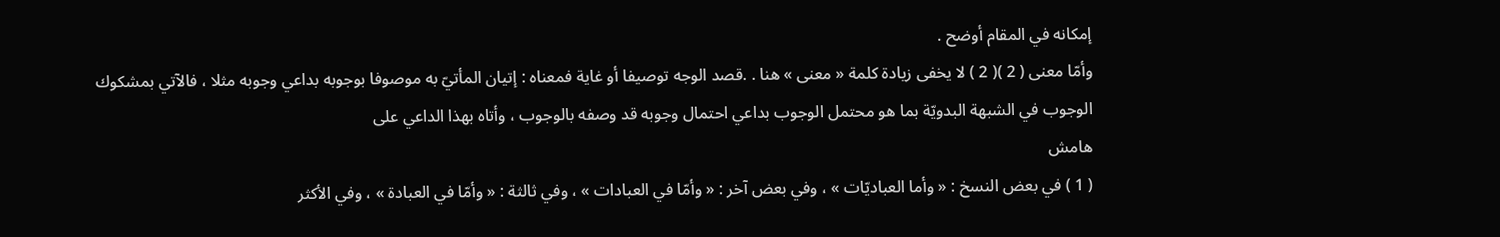إمكانه في المقام أوضح .
وأمّا معنى ( 2 )( 2 ) لا يخفى زيادة كلمة « معنى » هنا . .قصد الوجه توصيفا أو غاية فمعناه : إتيان المأتيّ به موصوفا بوجوبه بداعي وجوبه مثلا ، فالآتي بمشكوك الوجوب في الشبهة البدويّة بما هو محتمل الوجوب بداعي احتمال وجوبه قد وصفه بالوجوب ، وأتاه بهذا الداعي على
هامش
( 1 ) في بعض النسخ : « وأما العباديّات » ، وفي بعض آخر : « وأمّا في العبادات » ، وفي ثالثة : « وأمّا في العبادة » ، وفي الأكثر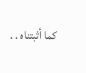كما أثبتناه . .